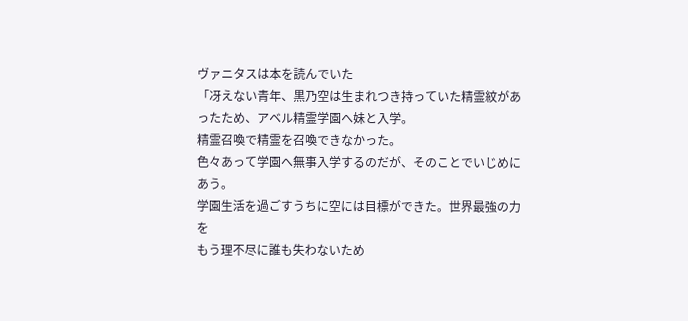ヴァニタスは本を読んでいた
「冴えない青年、黒乃空は生まれつき持っていた精霊紋があったため、アベル精霊学園へ妹と入学。
精霊召喚で精霊を召喚できなかった。
色々あって学園へ無事入学するのだが、そのことでいじめにあう。
学園生活を過ごすうちに空には目標ができた。世界最強の力を
もう理不尽に誰も失わないため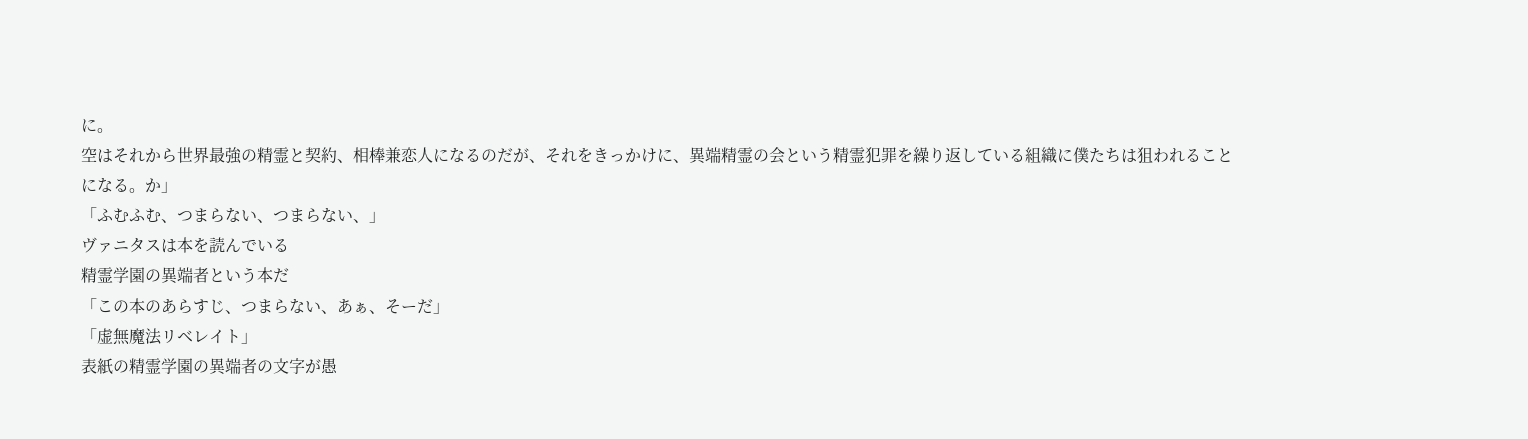に。
空はそれから世界最強の精霊と契約、相棒兼恋人になるのだが、それをきっかけに、異端精霊の会という精霊犯罪を繰り返している組織に僕たちは狙われることになる。か」
「ふむふむ、つまらない、つまらない、」
ヴァニタスは本を読んでいる
精霊学園の異端者という本だ
「この本のあらすじ、つまらない、あぁ、そーだ」
「虚無魔法リベレイト」
表紙の精霊学園の異端者の文字が愚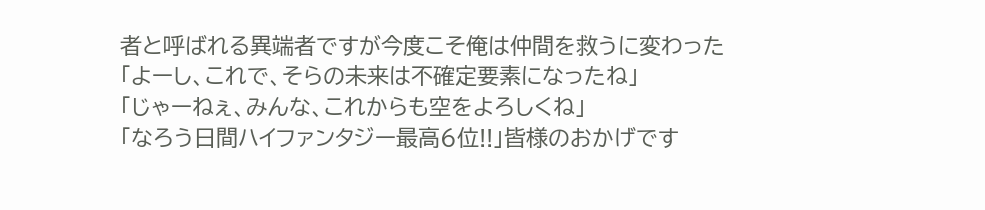者と呼ばれる異端者ですが今度こそ俺は仲間を救うに変わった
「よーし、これで、そらの未来は不確定要素になったね」
「じゃーねぇ、みんな、これからも空をよろしくね」
「なろう日間ハイファンタジー最高6位!!」皆様のおかげです